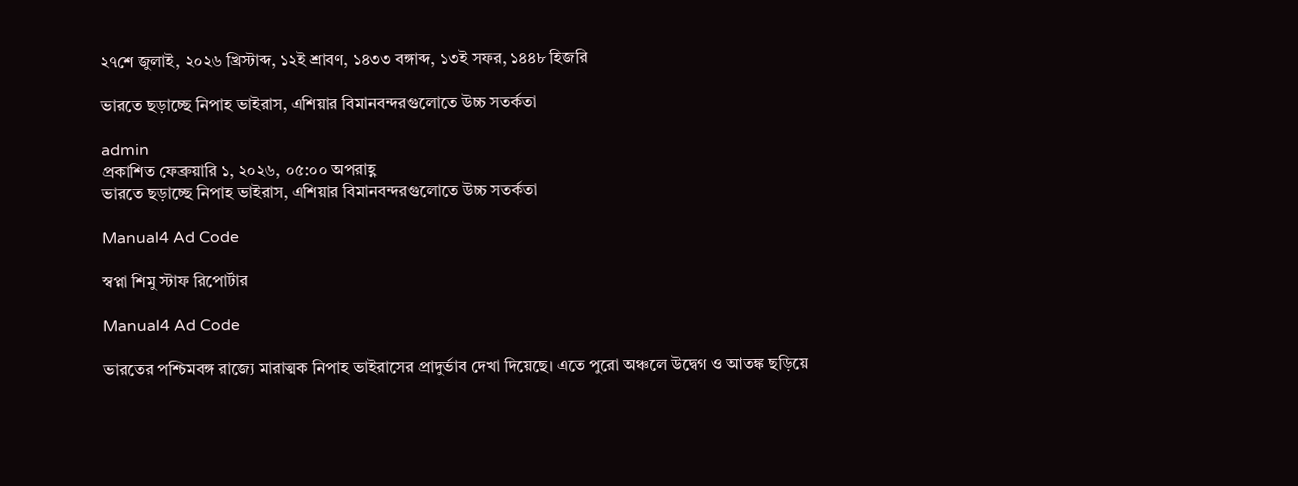২৭শে জুলাই, ২০২৬ খ্রিস্টাব্দ, ১২ই শ্রাবণ, ১৪৩৩ বঙ্গাব্দ, ১৩ই সফর, ১৪৪৮ হিজরি

ভারতে ছড়াচ্ছে নিপাহ ভাইরাস, এশিয়ার বিমানবন্দরগুলোতে উচ্চ সতর্কতা

admin
প্রকাশিত ফেব্রুয়ারি ১, ২০২৬, ০৫:০০ অপরাহ্ণ
ভারতে ছড়াচ্ছে নিপাহ ভাইরাস, এশিয়ার বিমানবন্দরগুলোতে উচ্চ সতর্কতা

Manual4 Ad Code

স্বপ্না শিমু স্টাফ রিপোর্টার

Manual4 Ad Code

ভারতের পশ্চিমবঙ্গ রাজ্যে মারাত্মক নিপাহ ভাইরাসের প্রাদুর্ভাব দেখা দিয়েছে। এতে পুরো অঞ্চলে উদ্বেগ ও আতঙ্ক ছড়িয়ে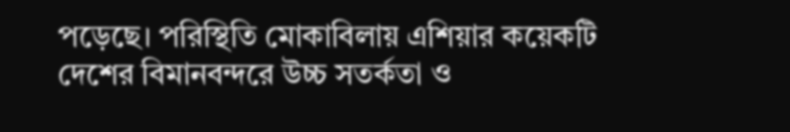পড়েছে। পরিস্থিতি মোকাবিলায় এশিয়ার কয়েকটি দেশের বিমানবন্দরে উচ্চ সতর্কতা ও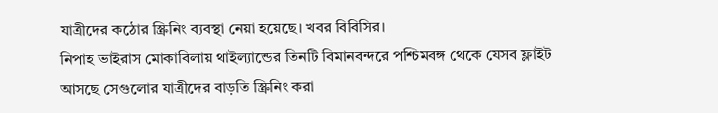যাত্রীদের কঠোর স্ক্রিনিং ব্যবস্থা নেয়া হয়েছে। খবর বিবিসির।
নিপাহ ভাইরাস মোকাবিলায় থাইল্যান্ডের তিনটি বিমানবন্দরে পশ্চিমবঙ্গ থেকে যেসব ফ্লাইট আসছে সেগুলোর যাত্রীদের বাড়তি স্ক্রিনিং করা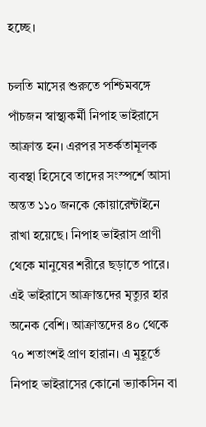হচ্ছে।

চলতি মাসের শুরুতে পশ্চিমবঙ্গে পাঁচজন স্বাস্থ্যকর্মী নিপাহ ভাইরাসে আক্রান্ত হন। এরপর সতর্কতামূলক ব্যবস্থা হিসেবে তাদের সংস্পর্শে আসা অন্তত ১১০ জনকে কোয়ারেন্টাইনে রাখা হয়েছে। নিপাহ ভাইরাস প্রাণী থেকে মানুষের শরীরে ছড়াতে পারে। এই ভাইরাসে আক্রান্তদের মৃত্যুর হার অনেক বেশি। আক্রান্তদের ৪০ থেকে ৭০ শতাংশই প্রাণ হারান। এ মুহূর্তে নিপাহ ভাইরাসের কোনো ভ্যাকসিন বা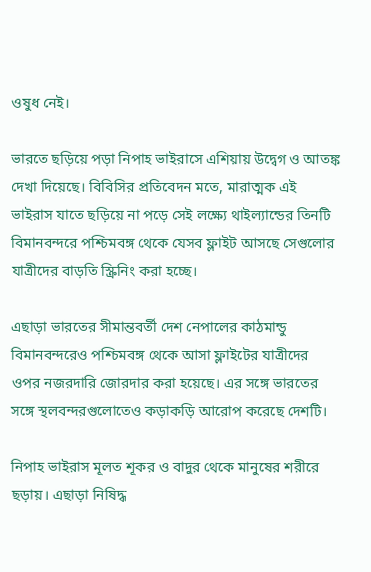ওষুধ নেই।

ভারতে ছড়িয়ে পড়া নিপাহ ভাইরাসে এশিয়ায় উদ্বেগ ও আতঙ্ক দেখা দিয়েছে। বিবিসির প্রতিবেদন মতে, মারাত্মক এই ভাইরাস যাতে ছড়িয়ে না পড়ে সেই লক্ষ্যে থাইল্যান্ডের তিনটি বিমানবন্দরে পশ্চিমবঙ্গ থেকে যেসব ফ্লাইট আসছে সেগুলোর যাত্রীদের বাড়তি স্ক্রিনিং করা হচ্ছে।

এছাড়া ভারতের সীমান্তবর্তী দেশ নেপালের কাঠমান্ডু বিমানবন্দরেও পশ্চিমবঙ্গ থেকে আসা ফ্লাইটের যাত্রীদের ওপর নজরদারি জোরদার করা হয়েছে। এর সঙ্গে ভারতের সঙ্গে স্থলবন্দরগুলোতেও কড়াকড়ি আরোপ করেছে দেশটি।

নিপাহ ভাইরাস মূলত শূকর ও বাদুর থেকে মানুষের শরীরে ছড়ায়। এছাড়া নিষিদ্ধ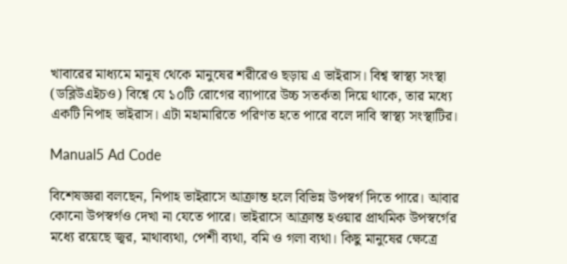খাবারের মাধ্যমে মানুষ থেকে মানুষের শরীরেও ছড়ায় এ ভাইরাস। বিশ্ব স্বাস্থ্য সংস্থা (ডব্লিউএইচও) বিশ্বে যে ১০টি রোগের ব্যাপারে উচ্চ সতর্কতা দিয়ে থাকে, তার মধ্যে একটি নিপাহ ভাইরাস। এটা মহামারিতে পরিণত হতে পারে বলে দাবি স্বাস্থ্য সংস্থাটির।

Manual5 Ad Code

বিশেষজ্ঞরা বলছেন, নিপাহ ভাইরাসে আক্রান্ত হলে বিভিন্ন উপস্বর্গ দিতে পারে। আবার কোনো উপস্বর্গও দেখা না যেতে পারে। ভাইরাসে আক্রান্ত হওয়ার প্রাথমিক উপস্বর্গের মধ্যে রয়েছে জ্বর, মাথাব্যথা, পেশী ব্যথা, বমি ও গলা ব্যথা। কিছু মানুষের ক্ষেত্রে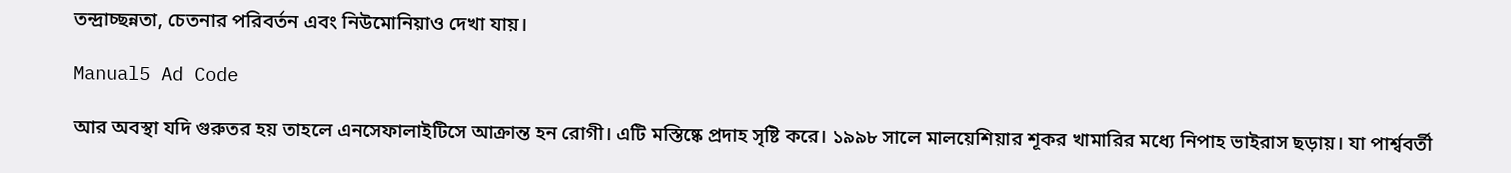তন্দ্রাচ্ছন্নতা, চেতনার পরিবর্তন এবং নিউমোনিয়াও দেখা যায়।

Manual5 Ad Code

আর অবস্থা যদি গুরুতর হয় তাহলে এনসেফালাইটিসে আক্রান্ত হন রোগী। এটি মস্তিষ্কে প্রদাহ সৃষ্টি করে। ১৯৯৮ সালে মালয়েশিয়ার শূকর খামারির মধ্যে নিপাহ ভাইরাস ছড়ায়। যা পার্শ্ববর্তী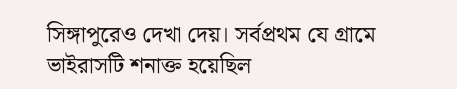সিঙ্গাপুরেও দেখা দেয়। সর্বপ্রথম যে গ্রামে ভাইরাসটি শনাক্ত হয়েছিল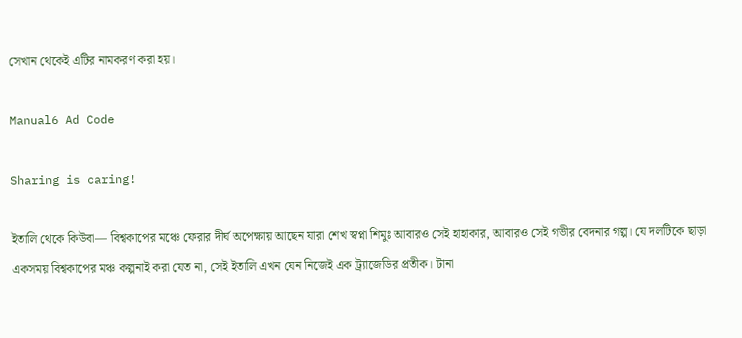সেখান থেকেই এটির নামকরণ করা হয়।

Manual6 Ad Code

Sharing is caring!

ইতালি থেকে কিউবা— বিশ্বকাপের মঞ্চে ফেরার দীর্ঘ অপেক্ষায় আছেন যারা শেখ স্বপ্না শিমুঃ আবারও সেই হাহাকার, আবারও সেই গভীর বেদনার গল্প। যে দলটিকে ছাড়া একসময় বিশ্বকাপের মঞ্চ কল্পনাই করা যেত না, সেই ইতালি এখন যেন নিজেই এক ট্র্যাজেডির প্রতীক। টানা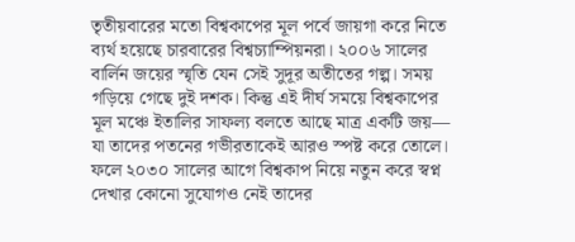তৃতীয়বারের মতো বিশ্বকাপের মূল পর্বে জায়গা করে নিতে ব্যর্থ হয়েছে চারবারের বিশ্বচ্যাম্পিয়নরা। ২০০৬ সালের বার্লিন জয়ের স্মৃতি যেন সেই সুদূর অতীতের গল্প। সময় গড়িয়ে গেছে দুই দশক। কিন্তু এই দীর্ঘ সময়ে বিশ্বকাপের মূল মঞ্চে ইতালির সাফল্য বলতে আছে মাত্র একটি জয়— যা তাদের পতনের গভীরতাকেই আরও স্পষ্ট করে তোলে। ফলে ২০৩০ সালের আগে বিশ্বকাপ নিয়ে নতুন করে স্বপ্ন দেখার কোনো সুযোগও নেই তাদের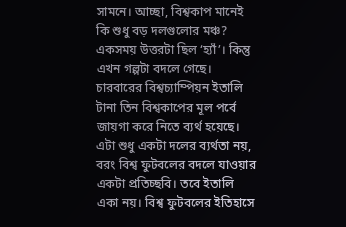সামনে। আচ্ছা, বিশ্বকাপ মানেই কি শুধু বড় দলগুলোর মঞ্চ? একসময় উত্তরটা ছিল ‘হ্যাঁ’। কিন্তু এখন গল্পটা বদলে গেছে। চারবারের বিশ্বচ্যাম্পিয়ন ইতালি টানা তিন বিশ্বকাপের মূল পর্বে জায়গা করে নিতে ব্যর্থ হয়েছে। এটা শুধু একটা দলের ব্যর্থতা নয়, বরং বিশ্ব ফুটবলের বদলে যাওয়ার একটা প্রতিচ্ছবি। তবে ইতালি একা নয়। বিশ্ব ফুটবলের ইতিহাসে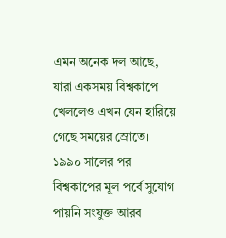এমন অনেক দল আছে, যারা একসময় বিশ্বকাপে খেললেও এখন যেন হারিয়ে গেছে সময়ের স্রোতে। ১৯৯০ সালের পর বিশ্বকাপের মূল পর্বে সুযোগ পায়নি সংযুক্ত আরব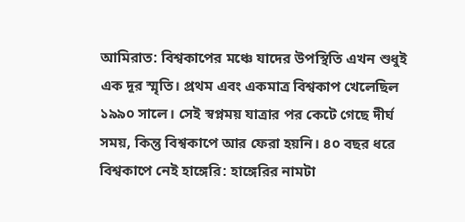আমিরাত: বিশ্বকাপের মঞ্চে যাদের উপস্থিতি এখন শুধুই এক দূর স্মৃতি। প্রথম এবং একমাত্র বিশ্বকাপ খেলেছিল ১৯৯০ সালে। সেই স্বপ্নময় যাত্রার পর কেটে গেছে দীর্ঘ সময়, কিন্তু বিশ্বকাপে আর ফেরা হয়নি। ৪০ বছর ধরে বিশ্বকাপে নেই হাঙ্গেরি: হাঙ্গেরির নামটা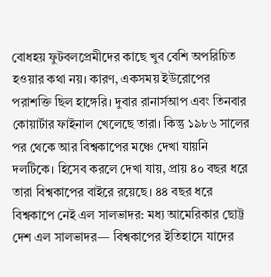বোধহয় ফুটবলপ্রেমীদের কাছে খুব বেশি অপরিচিত হওয়ার কথা নয়। কারণ, একসময় ইউরোপের পরাশক্তি ছিল হাঙ্গেরি। দুবার রানার্সআপ এবং তিনবার কোয়ার্টার ফাইনাল খেলেছে তারা। কিন্তু ১৯৮৬ সালের পর থেকে আর বিশ্বকাপের মঞ্চে দেখা যায়নি দলটিকে। হিসেব করলে দেখা যায়, প্রায় ৪০ বছর ধরে তারা বিশ্বকাপের বাইরে রয়েছে। ৪৪ বছর ধরে বিশ্বকাপে নেই এল সালভাদর: মধ্য আমেরিকার ছোট্ট দেশ এল সালভাদর— বিশ্বকাপের ইতিহাসে যাদের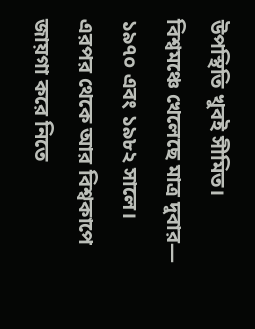উপস্থিতি খুবই সীমিত। বিশ্বমঞ্চে খেলেছে মাত্র দুবার— ১৯৭০ এবং ১৯৮২ সালে। এরপর থেকে আর বিশ্বকাপে জায়গা করে নিতে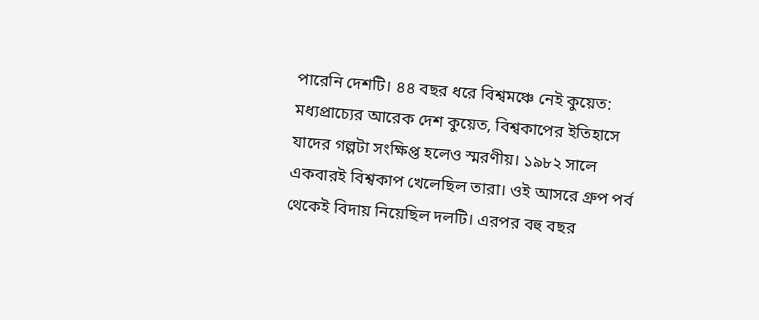পারেনি দেশটি। ৪৪ বছর ধরে বিশ্বমঞ্চে নেই কুয়েত: মধ্যপ্রাচ্যের আরেক দেশ কুয়েত, বিশ্বকাপের ইতিহাসে যাদের গল্পটা সংক্ষিপ্ত হলেও স্মরণীয়। ১৯৮২ সালে একবারই বিশ্বকাপ খেলেছিল তারা। ওই আসরে গ্রুপ পর্ব থেকেই বিদায় নিয়েছিল দলটি। এরপর বহু বছর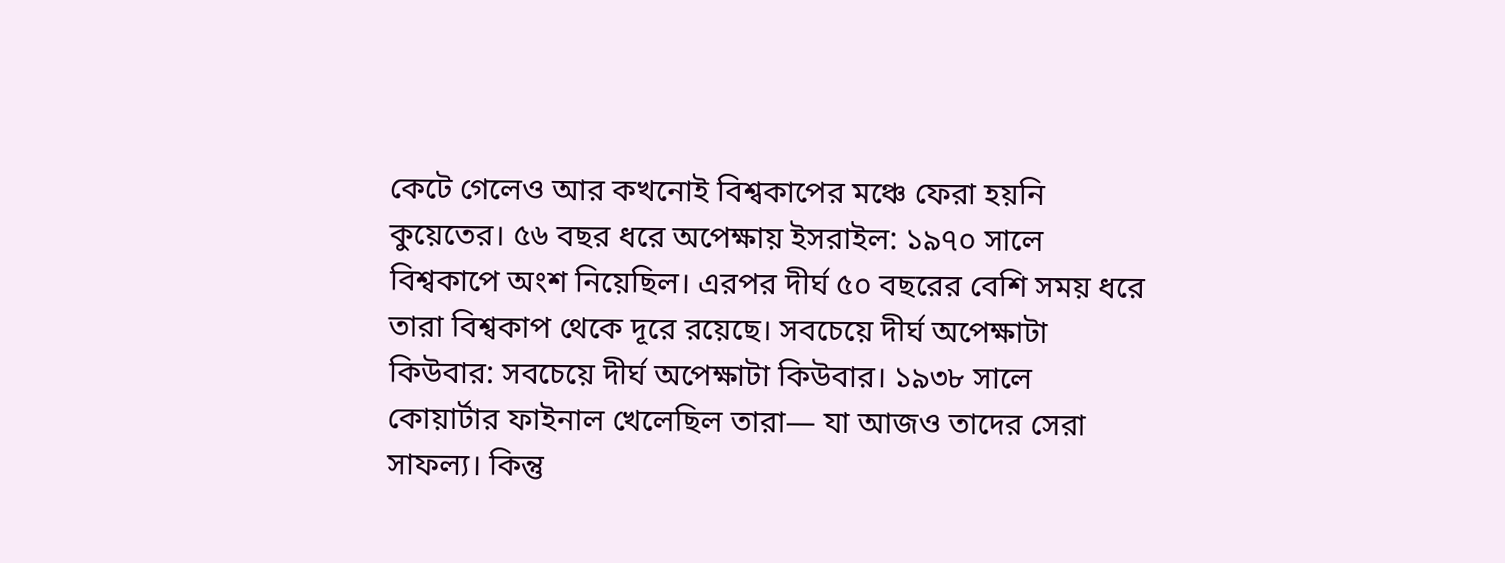কেটে গেলেও আর কখনোই বিশ্বকাপের মঞ্চে ফেরা হয়নি কুয়েতের। ৫৬ বছর ধরে অপেক্ষায় ইসরাইল: ১৯৭০ সালে বিশ্বকাপে অংশ নিয়েছিল। এরপর দীর্ঘ ৫০ বছরের বেশি সময় ধরে তারা বিশ্বকাপ থেকে দূরে রয়েছে। সবচেয়ে দীর্ঘ অপেক্ষাটা কিউবার: সবচেয়ে দীর্ঘ অপেক্ষাটা কিউবার। ১৯৩৮ সালে কোয়ার্টার ফাইনাল খেলেছিল তারা— যা আজও তাদের সেরা সাফল্য। কিন্তু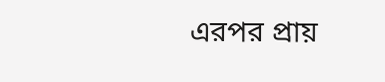এরপর প্রায়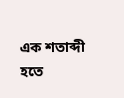এক শতাব্দী হতে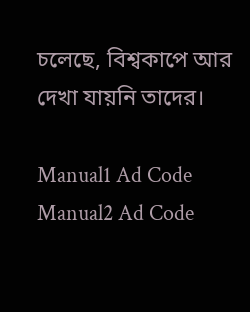চলেছে, বিশ্বকাপে আর দেখা যায়নি তাদের।

Manual1 Ad Code
Manual2 Ad Code